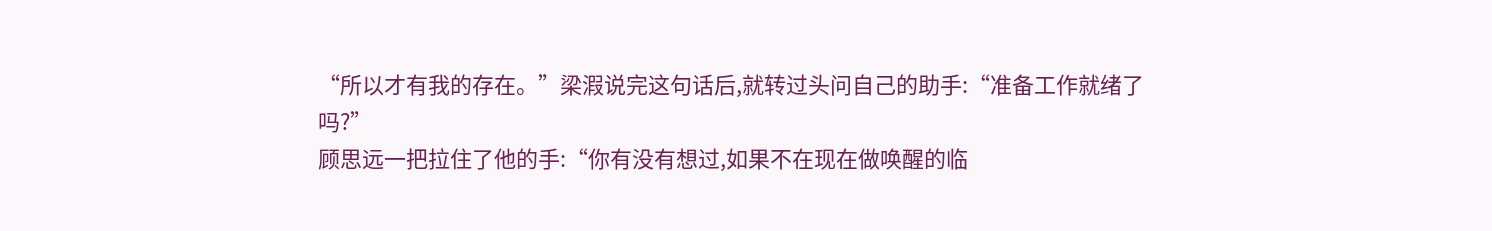“所以才有我的存在。”梁溊说完这句话后,就转过头问自己的助手:“准备工作就绪了吗?”
顾思远一把拉住了他的手:“你有没有想过,如果不在现在做唤醒的临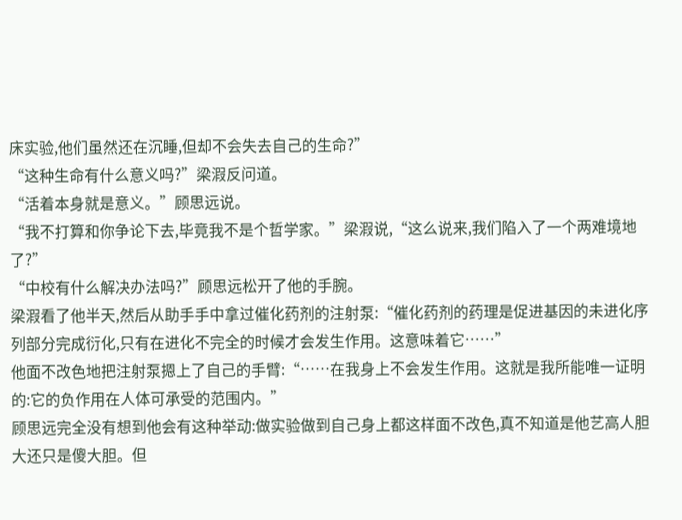床实验,他们虽然还在沉睡,但却不会失去自己的生命?”
“这种生命有什么意义吗?”梁溊反问道。
“活着本身就是意义。”顾思远说。
“我不打算和你争论下去,毕竟我不是个哲学家。”梁溊说,“这么说来,我们陷入了一个两难境地了?”
“中校有什么解决办法吗?”顾思远松开了他的手腕。
梁溊看了他半天,然后从助手手中拿过催化药剂的注射泵:“催化药剂的药理是促进基因的未进化序列部分完成衍化,只有在进化不完全的时候才会发生作用。这意味着它……”
他面不改色地把注射泵摁上了自己的手臂:“……在我身上不会发生作用。这就是我所能唯一证明的:它的负作用在人体可承受的范围内。”
顾思远完全没有想到他会有这种举动:做实验做到自己身上都这样面不改色,真不知道是他艺高人胆大还只是傻大胆。但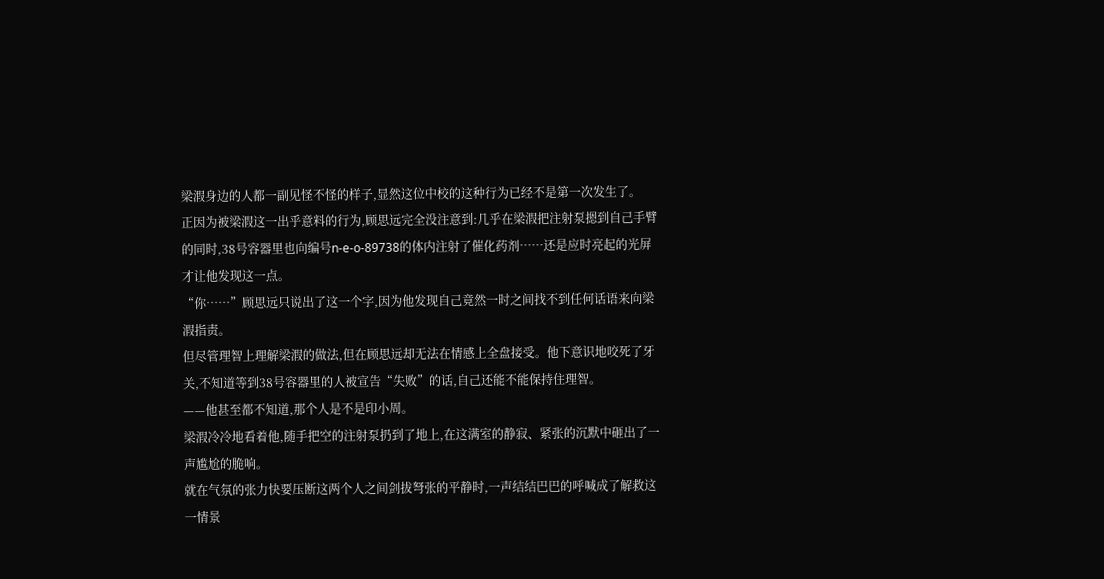梁溊身边的人都一副见怪不怪的样子,显然这位中校的这种行为已经不是第一次发生了。
正因为被梁溊这一出乎意料的行为,顾思远完全没注意到:几乎在梁溊把注射泵摁到自己手臂的同时,38号容器里也向编号n-e-o-89738的体内注射了催化药剂……还是应时亮起的光屏才让他发现这一点。
“你……”顾思远只说出了这一个字,因为他发现自己竟然一时之间找不到任何话语来向梁溊指责。
但尽管理智上理解梁溊的做法,但在顾思远却无法在情感上全盘接受。他下意识地咬死了牙关,不知道等到38号容器里的人被宣告“失败”的话,自己还能不能保持住理智。
——他甚至都不知道,那个人是不是印小周。
梁溊冷冷地看着他,随手把空的注射泵扔到了地上,在这满室的静寂、紧张的沉默中砸出了一声尴尬的脆响。
就在气氛的张力快要压断这两个人之间剑拔弩张的平静时,一声结结巴巴的呼喊成了解救这一情景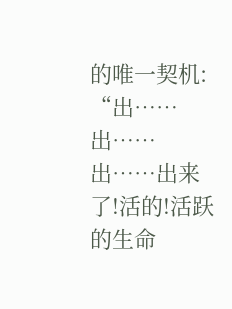的唯一契机:
“出……出……出……出来了!活的!活跃的生命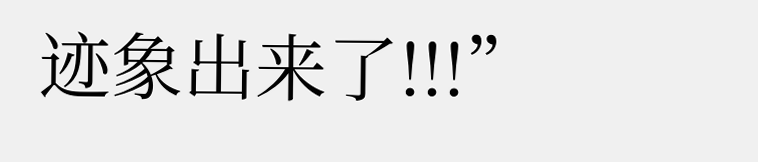迹象出来了!!!”